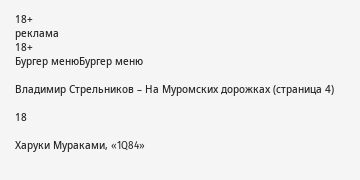18+
реклама
18+
Бургер менюБургер меню

Владимир Стрельников – На Муромских дорожках (страница 4)

18

Харуки Мураками, «1Q84»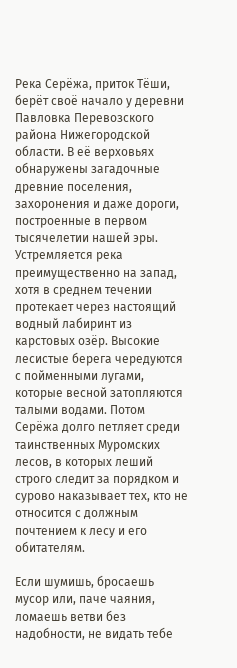Река Серёжа, приток Тёши, берёт своё начало у деревни Павловка Перевозского района Нижегородской области. В её верховьях обнаружены загадочные древние поселения, захоронения и даже дороги, построенные в первом тысячелетии нашей эры. Устремляется река преимущественно на запад, хотя в среднем течении протекает через настоящий водный лабиринт из карстовых озёр. Высокие лесистые берега чередуются с пойменными лугами, которые весной затопляются талыми водами. Потом Серёжа долго петляет среди таинственных Муромских лесов, в которых леший строго следит за порядком и сурово наказывает тех, кто не относится с должным почтением к лесу и его обитателям.

Если шумишь, бросаешь мусор или, паче чаяния, ломаешь ветви без надобности, не видать тебе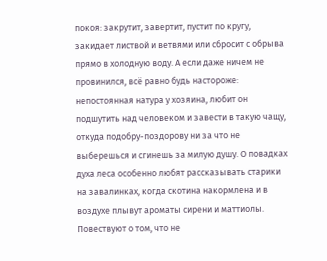покоя: закрутит, завертит, пустит по кругу, закидает листвой и ветвями или сбросит с обрыва прямо в холодную воду. А если даже ничем не провинился, всё равно будь настороже: непостоянная натура у хозяина, любит он подшутить над человеком и завести в такую чащу, откуда подобру-поздорову ни за что не выберешься и сгинешь за милую душу. О повадках духа леса особенно любят рассказывать старики на завалинках, когда скотина накормлена и в воздухе плывут ароматы сирени и маттиолы. Повествуют о том, что не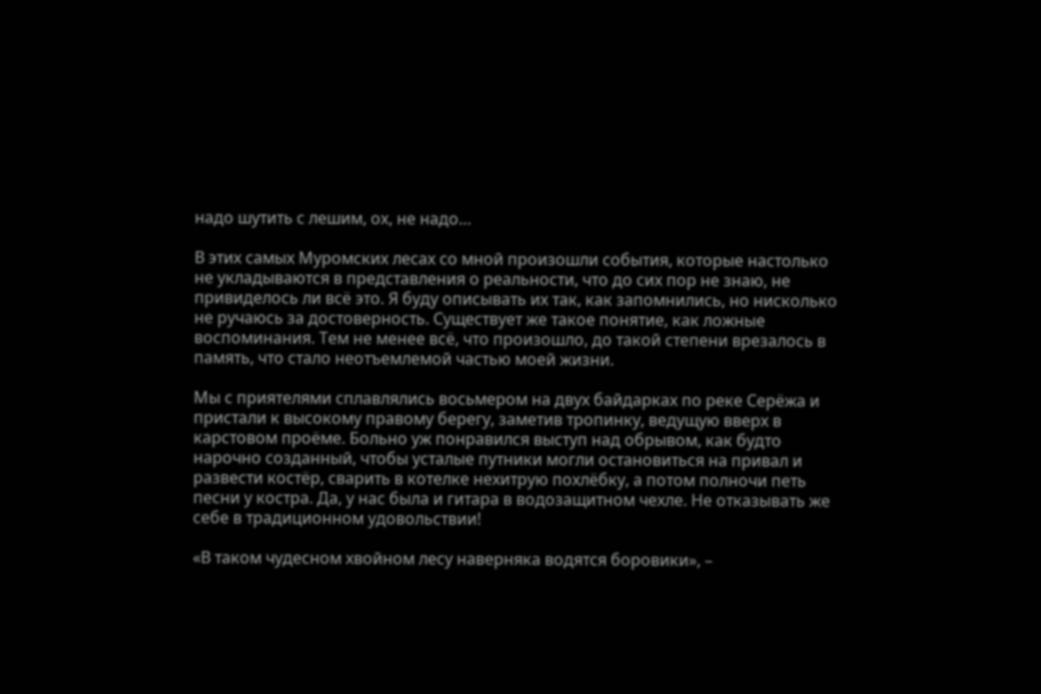надо шутить с лешим, ох, не надо…

В этих самых Муромских лесах со мной произошли события, которые настолько не укладываются в представления о реальности, что до сих пор не знаю, не привиделось ли всё это. Я буду описывать их так, как запомнились, но нисколько не ручаюсь за достоверность. Существует же такое понятие, как ложные воспоминания. Тем не менее всё, что произошло, до такой степени врезалось в память, что стало неотъемлемой частью моей жизни.

Мы с приятелями сплавлялись восьмером на двух байдарках по реке Серёжа и пристали к высокому правому берегу, заметив тропинку, ведущую вверх в карстовом проёме. Больно уж понравился выступ над обрывом, как будто нарочно созданный, чтобы усталые путники могли остановиться на привал и развести костёр, сварить в котелке нехитрую похлёбку, а потом полночи петь песни у костра. Да, у нас была и гитара в водозащитном чехле. Не отказывать же себе в традиционном удовольствии!

«В таком чудесном хвойном лесу наверняка водятся боровики», –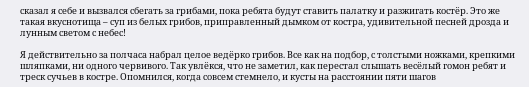сказал я себе и вызвался сбегать за грибами, пока ребята будут ставить палатку и разжигать костёр. Это же такая вкуснотища – суп из белых грибов, приправленный дымком от костра, удивительной песней дрозда и лунным светом с небес!

Я действительно за полчаса набрал целое ведёрко грибов. Все как на подбор, с толстыми ножками, крепкими шляпками, ни одного червивого. Так увлёкся, что не заметил, как перестал слышать весёлый гомон ребят и треск сучьев в костре. Опомнился, когда совсем стемнело, и кусты на расстоянии пяти шагов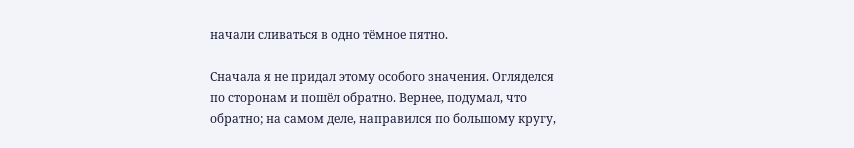начали сливаться в одно тёмное пятно.

Сначала я не придал этому особого значения. Огляделся по сторонам и пошёл обратно. Вернее, подумал, что обратно; на самом деле, направился по большому кругу,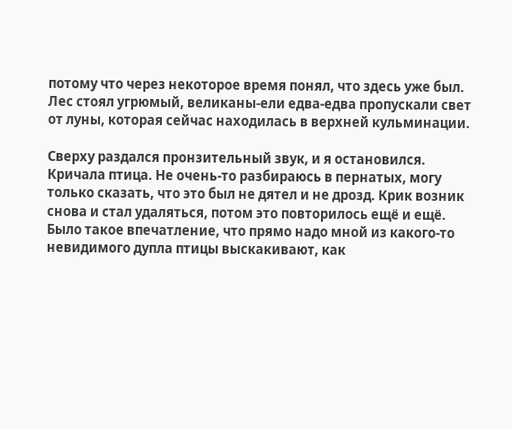потому что через некоторое время понял, что здесь уже был. Лес стоял угрюмый, великаны-ели едва-едва пропускали свет от луны, которая сейчас находилась в верхней кульминации.

Сверху раздался пронзительный звук, и я остановился. Кричала птица. Не очень-то разбираюсь в пернатых, могу только сказать, что это был не дятел и не дрозд. Крик возник снова и стал удаляться, потом это повторилось ещё и ещё. Было такое впечатление, что прямо надо мной из какого-то невидимого дупла птицы выскакивают, как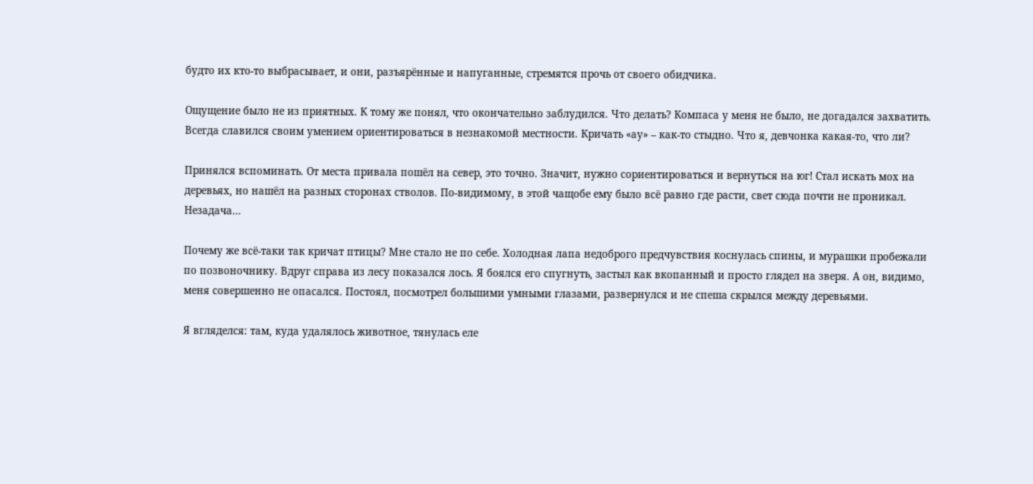будто их кто-то выбрасывает, и они, разъярённые и напуганные, стремятся прочь от своего обидчика.

Ощущение было не из приятных. К тому же понял, что окончательно заблудился. Что делать? Компаса у меня не было, не догадался захватить. Всегда славился своим умением ориентироваться в незнакомой местности. Кричать «ау» – как-то стыдно. Что я, девчонка какая-то, что ли?

Принялся вспоминать. От места привала пошёл на север, это точно. Значит, нужно сориентироваться и вернуться на юг! Стал искать мох на деревьях, но нашёл на разных сторонах стволов. По-видимому, в этой чащобе ему было всё равно где расти, свет сюда почти не проникал. Незадача…

Почему же всё-таки так кричат птицы? Мне стало не по себе. Холодная лапа недоброго предчувствия коснулась спины, и мурашки пробежали по позвоночнику. Вдруг справа из лесу показался лось. Я боялся его спугнуть, застыл как вкопанный и просто глядел на зверя. А он, видимо, меня совершенно не опасался. Постоял, посмотрел большими умными глазами, развернулся и не спеша скрылся между деревьями.

Я вгляделся: там, куда удалялось животное, тянулась еле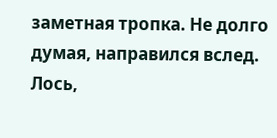заметная тропка. Не долго думая, направился вслед. Лось,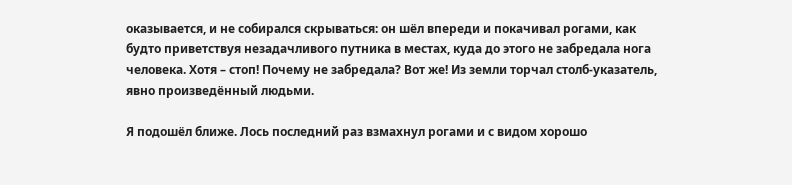оказывается, и не собирался скрываться: он шёл впереди и покачивал рогами, как будто приветствуя незадачливого путника в местах, куда до этого не забредала нога человека. Хотя – стоп! Почему не забредала? Вот же! Из земли торчал столб-указатель, явно произведённый людьми.

Я подошёл ближе. Лось последний раз взмахнул рогами и с видом хорошо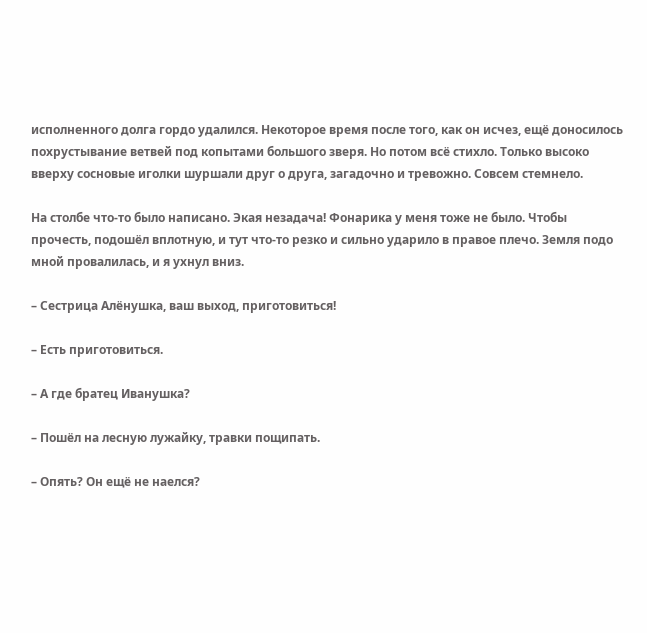исполненного долга гордо удалился. Некоторое время после того, как он исчез, ещё доносилось похрустывание ветвей под копытами большого зверя. Но потом всё стихло. Только высоко вверху сосновые иголки шуршали друг о друга, загадочно и тревожно. Совсем стемнело.

На столбе что-то было написано. Экая незадача! Фонарика у меня тоже не было. Чтобы прочесть, подошёл вплотную, и тут что-то резко и сильно ударило в правое плечо. Земля подо мной провалилась, и я ухнул вниз.

– Сестрица Алёнушка, ваш выход, приготовиться!

– Есть приготовиться.

– А где братец Иванушка?

– Пошёл на лесную лужайку, травки пощипать.

– Опять? Он ещё не наелся?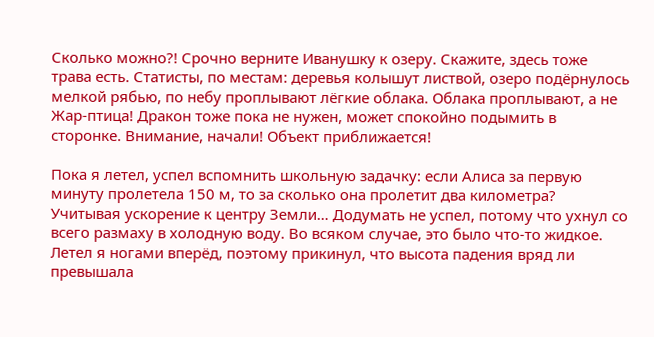Сколько можно?! Срочно верните Иванушку к озеру. Скажите, здесь тоже трава есть. Статисты, по местам: деревья колышут листвой, озеро подёрнулось мелкой рябью, по небу проплывают лёгкие облака. Облака проплывают, а не Жар-птица! Дракон тоже пока не нужен, может спокойно подымить в сторонке. Внимание, начали! Объект приближается!

Пока я летел, успел вспомнить школьную задачку: если Алиса за первую минуту пролетела 150 м, то за сколько она пролетит два километра? Учитывая ускорение к центру Земли… Додумать не успел, потому что ухнул со всего размаху в холодную воду. Во всяком случае, это было что-то жидкое. Летел я ногами вперёд, поэтому прикинул, что высота падения вряд ли превышала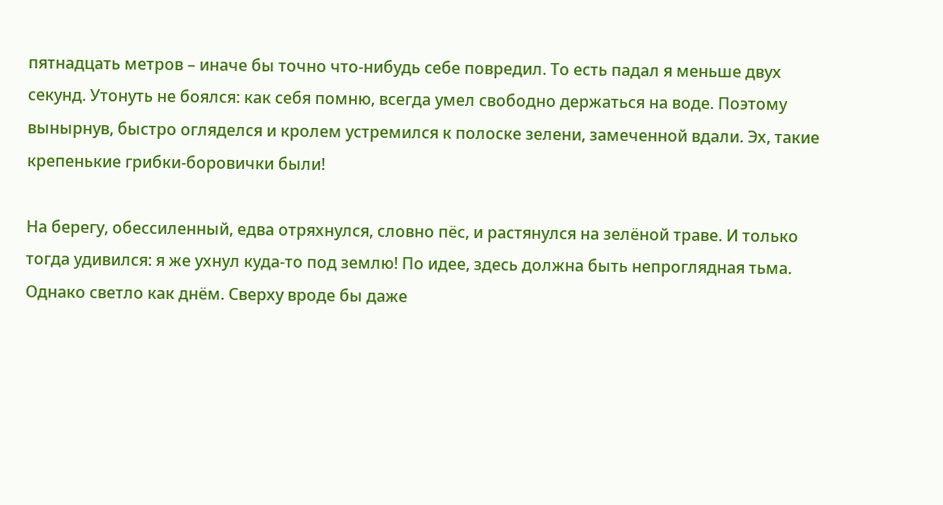пятнадцать метров – иначе бы точно что-нибудь себе повредил. То есть падал я меньше двух секунд. Утонуть не боялся: как себя помню, всегда умел свободно держаться на воде. Поэтому вынырнув, быстро огляделся и кролем устремился к полоске зелени, замеченной вдали. Эх, такие крепенькие грибки-боровички были!

На берегу, обессиленный, едва отряхнулся, словно пёс, и растянулся на зелёной траве. И только тогда удивился: я же ухнул куда-то под землю! По идее, здесь должна быть непроглядная тьма. Однако светло как днём. Сверху вроде бы даже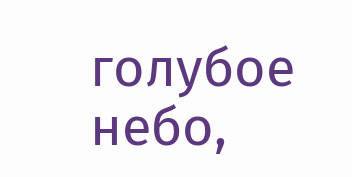голубое небо,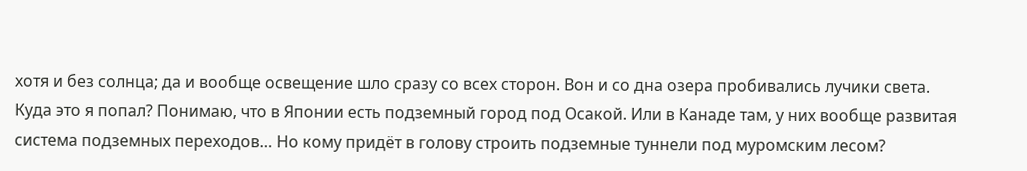хотя и без солнца; да и вообще освещение шло сразу со всех сторон. Вон и со дна озера пробивались лучики света. Куда это я попал? Понимаю, что в Японии есть подземный город под Осакой. Или в Канаде там, у них вообще развитая система подземных переходов… Но кому придёт в голову строить подземные туннели под муромским лесом?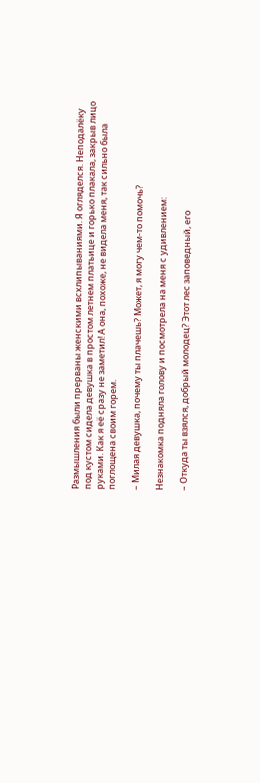Размышления были прерваны женскими всхлипываниями. Я огляделся. Неподалёку под кустом сидела девушка в простом летнем платьице и горько плакала, закрыв лицо руками. Как я её сразу не заметил! А она, похоже, не видела меня, так сильно была поглощена своим горем.

– Милая девушка, почему ты плачешь? Может, я могу чем-то помочь?

Незнакомка подняла голову и посмотрела на меня с удивлением:

– Откуда ты взялся, добрый молодец? Этот лес заповедный, его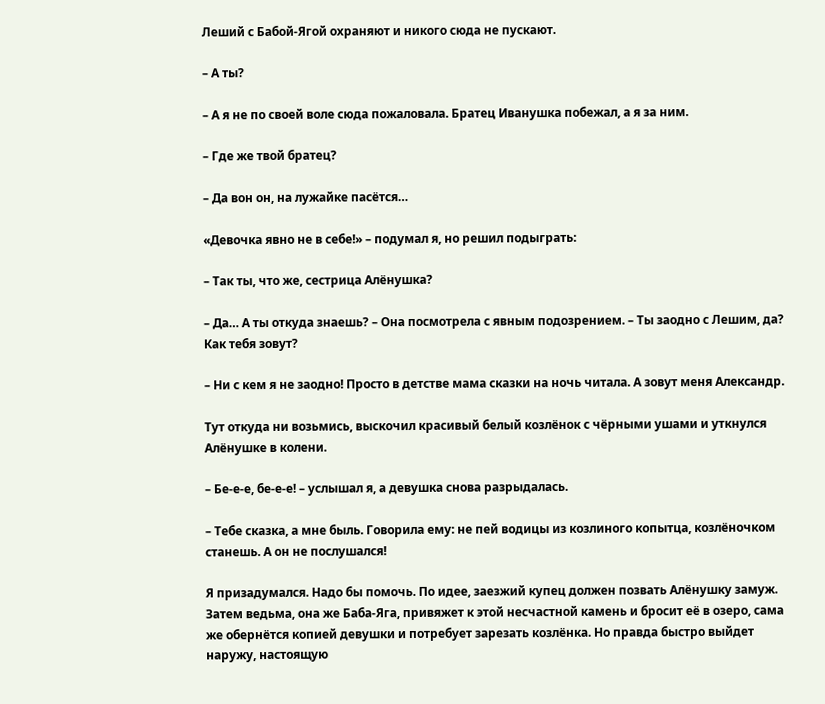Леший с Бабой-Ягой охраняют и никого сюда не пускают.

– А ты?

– А я не по своей воле сюда пожаловала. Братец Иванушка побежал, а я за ним.

– Где же твой братец?

– Да вон он, на лужайке пасётся…

«Девочка явно не в себе!» – подумал я, но решил подыграть:

– Так ты, что же, сестрица Алёнушка?

– Да… А ты откуда знаешь? – Она посмотрела с явным подозрением. – Ты заодно с Лешим, да? Как тебя зовут?

– Ни с кем я не заодно! Просто в детстве мама сказки на ночь читала. А зовут меня Александр.

Тут откуда ни возьмись, выскочил красивый белый козлёнок с чёрными ушами и уткнулся Алёнушке в колени.

– Бе-е-е, бе-е-е! – услышал я, а девушка снова разрыдалась.

– Тебе сказка, а мне быль. Говорила ему: не пей водицы из козлиного копытца, козлёночком станешь. А он не послушался!

Я призадумался. Надо бы помочь. По идее, заезжий купец должен позвать Алёнушку замуж. Затем ведьма, она же Баба-Яга, привяжет к этой несчастной камень и бросит её в озеро, сама же обернётся копией девушки и потребует зарезать козлёнка. Но правда быстро выйдет наружу, настоящую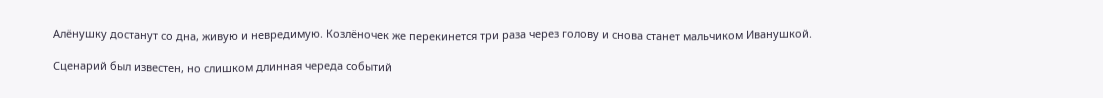Алёнушку достанут со дна, живую и невредимую. Козлёночек же перекинется три раза через голову и снова станет мальчиком Иванушкой.

Сценарий был известен, но слишком длинная череда событий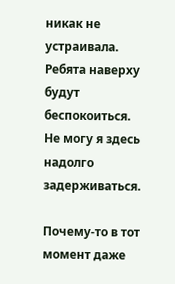никак не устраивала. Ребята наверху будут беспокоиться. Не могу я здесь надолго задерживаться.

Почему-то в тот момент даже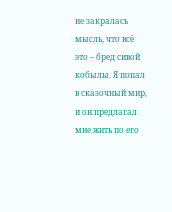не закралась мысль, что всё это – бред сивой кобылы. Я попал в сказочный мир, и он предлагал мне жить по его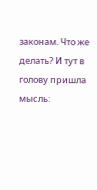законам. Что же делать? И тут в голову пришла мысль: